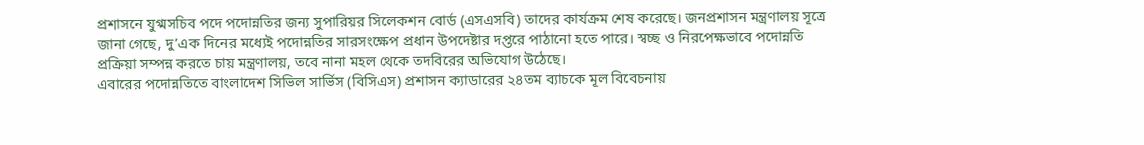প্রশাসনে যুগ্মসচিব পদে পদোন্নতির জন্য সুপারিয়র সিলেকশন বোর্ড (এসএসবি) তাদের কার্যক্রম শেষ করেছে। জনপ্রশাসন মন্ত্রণালয় সূত্রে জানা গেছে, দু’এক দিনের মধ্যেই পদোন্নতির সারসংক্ষেপ প্রধান উপদেষ্টার দপ্তরে পাঠানো হতে পারে। স্বচ্ছ ও নিরপেক্ষভাবে পদোন্নতি প্রক্রিয়া সম্পন্ন করতে চায় মন্ত্রণালয়, তবে নানা মহল থেকে তদবিরের অভিযোগ উঠেছে।
এবারের পদোন্নতিতে বাংলাদেশ সিভিল সার্ভিস (বিসিএস) প্রশাসন ক্যাডারের ২৪তম ব্যাচকে মূল বিবেচনায়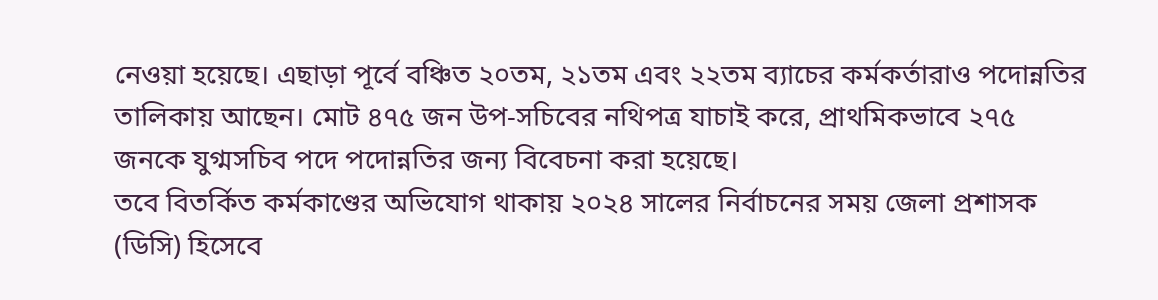নেওয়া হয়েছে। এছাড়া পূর্বে বঞ্চিত ২০তম, ২১তম এবং ২২তম ব্যাচের কর্মকর্তারাও পদোন্নতির তালিকায় আছেন। মোট ৪৭৫ জন উপ-সচিবের নথিপত্র যাচাই করে, প্রাথমিকভাবে ২৭৫ জনকে যুগ্মসচিব পদে পদোন্নতির জন্য বিবেচনা করা হয়েছে।
তবে বিতর্কিত কর্মকাণ্ডের অভিযোগ থাকায় ২০২৪ সালের নির্বাচনের সময় জেলা প্রশাসক (ডিসি) হিসেবে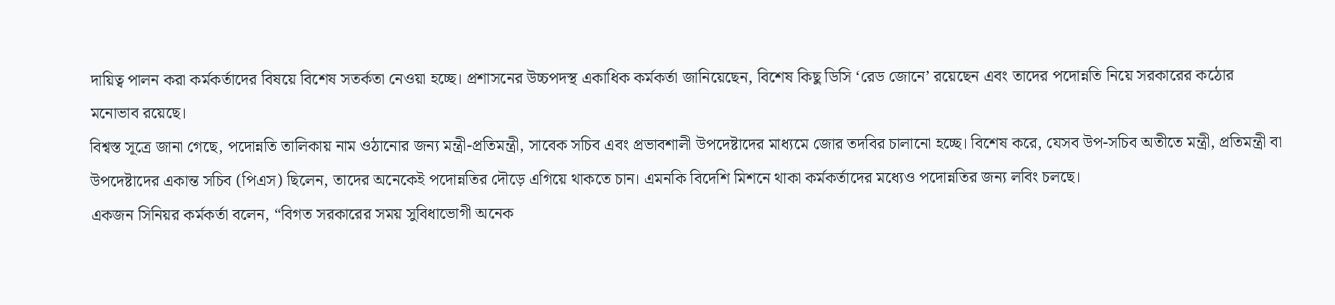দায়িত্ব পালন করা কর্মকর্তাদের বিষয়ে বিশেষ সতর্কতা নেওয়া হচ্ছে। প্রশাসনের উচ্চপদস্থ একাধিক কর্মকর্তা জানিয়েছেন, বিশেষ কিছু ডিসি ‘রেড জোনে’ রয়েছেন এবং তাদের পদোন্নতি নিয়ে সরকারের কঠোর মনোভাব রয়েছে।
বিশ্বস্ত সূত্রে জানা গেছে, পদোন্নতি তালিকায় নাম ওঠানোর জন্য মন্ত্রী-প্রতিমন্ত্রী, সাবেক সচিব এবং প্রভাবশালী উপদেষ্টাদের মাধ্যমে জোর তদবির চালানো হচ্ছে। বিশেষ করে, যেসব উপ-সচিব অতীতে মন্ত্রী, প্রতিমন্ত্রী বা উপদেষ্টাদের একান্ত সচিব (পিএস) ছিলেন, তাদের অনেকেই পদোন্নতির দৌড়ে এগিয়ে থাকতে চান। এমনকি বিদেশি মিশনে থাকা কর্মকর্তাদের মধ্যেও পদোন্নতির জন্য লবিং চলছে।
একজন সিনিয়র কর্মকর্তা বলেন, “বিগত সরকারের সময় সুবিধাভোগী অনেক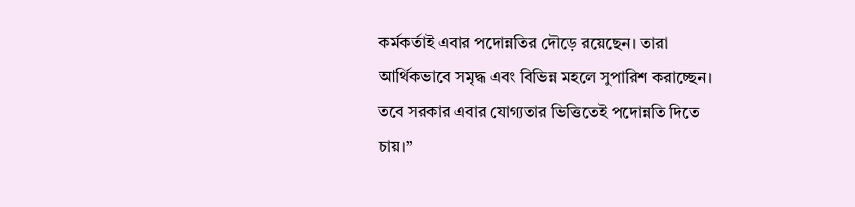কর্মকর্তাই এবার পদোন্নতির দৌড়ে রয়েছেন। তারা আর্থিকভাবে সমৃদ্ধ এবং বিভিন্ন মহলে সুপারিশ করাচ্ছেন। তবে সরকার এবার যোগ্যতার ভিত্তিতেই পদোন্নতি দিতে চায়।”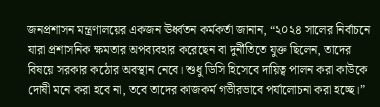জনপ্রশাসন মন্ত্রণালয়ের একজন ঊর্ধ্বতন কর্মকর্তা জানান, “২০২৪ সালের নির্বাচনে যারা প্রশাসনিক ক্ষমতার অপব্যবহার করেছেন বা দুর্নীতিতে যুক্ত ছিলেন, তাদের বিষয়ে সরকার কঠোর অবস্থান নেবে। শুধু ডিসি হিসেবে দায়িত্ব পালন করা কাউকে দোষী মনে করা হবে না, তবে তাদের কাজকর্ম গভীরভাবে পর্যালোচনা করা হচ্ছে।”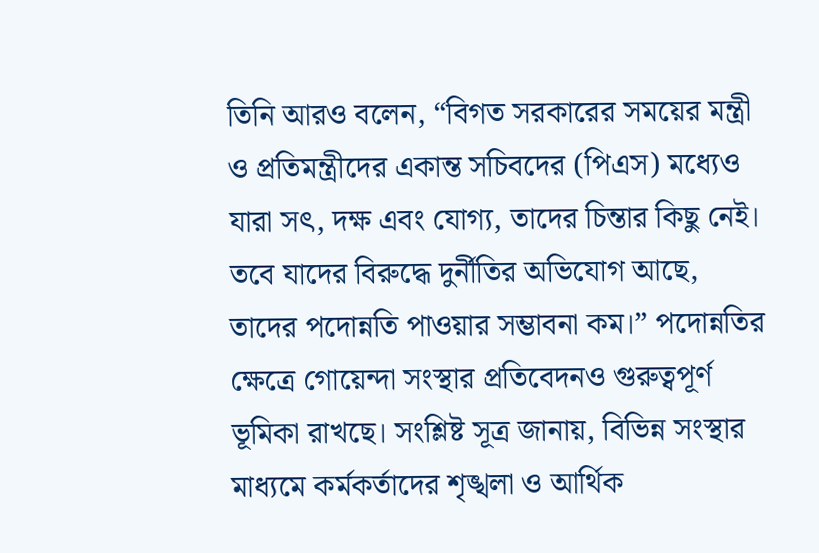তিনি আরও বলেন, “বিগত সরকারের সময়ের মন্ত্রী ও প্রতিমন্ত্রীদের একান্ত সচিবদের (পিএস) মধ্যেও যারা সৎ, দক্ষ এবং যোগ্য, তাদের চিন্তার কিছু নেই। তবে যাদের বিরুদ্ধে দুর্নীতির অভিযোগ আছে, তাদের পদোন্নতি পাওয়ার সম্ভাবনা কম।” পদোন্নতির ক্ষেত্রে গোয়েন্দা সংস্থার প্রতিবেদনও গুরুত্বপূর্ণ ভূমিকা রাখছে। সংশ্লিষ্ট সূত্র জানায়, বিভিন্ন সংস্থার মাধ্যমে কর্মকর্তাদের শৃঙ্খলা ও আর্থিক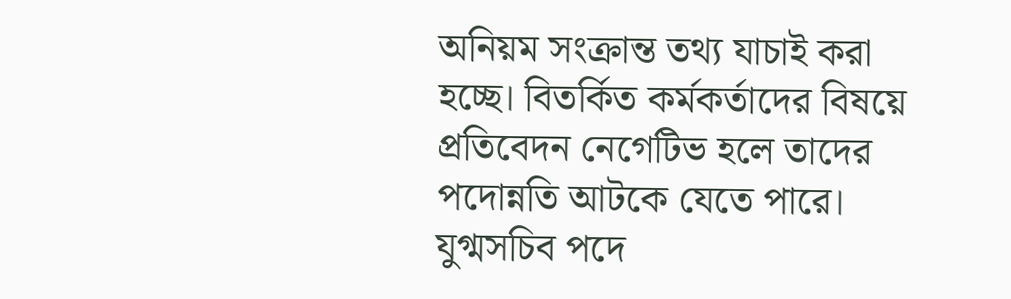অনিয়ম সংক্রান্ত তথ্য যাচাই করা হচ্ছে। বিতর্কিত কর্মকর্তাদের বিষয়ে প্রতিবেদন নেগেটিভ হলে তাদের পদোন্নতি আটকে যেতে পারে।
যুগ্মসচিব পদে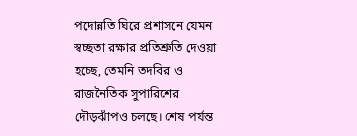পদোন্নতি ঘিরে প্রশাসনে যেমন স্বচ্ছতা রক্ষার প্রতিশ্রুতি দেওয়া হচ্ছে, তেমনি তদবির ও রাজনৈতিক সুপারিশের দৌড়ঝাঁপও চলছে। শেষ পর্যন্ত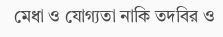মেধা ও যোগ্যতা নাকি তদবির ও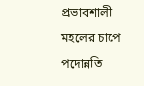প্রভাবশালী মহলের চাপে পদোন্নতি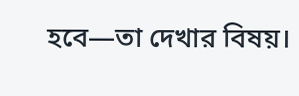হবে—তা দেখার বিষয়।